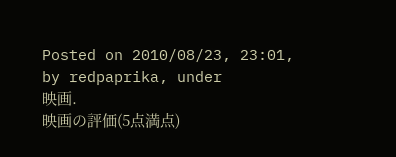Posted on 2010/08/23, 23:01, by redpaprika, under
映画.
映画の評価(5点満点)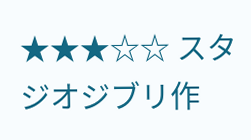★★★☆☆ スタジオジブリ作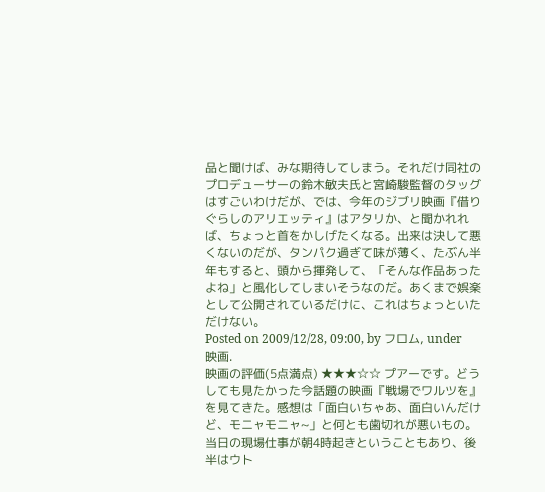品と聞けば、みな期待してしまう。それだけ同社のプロデューサーの鈴木敏夫氏と宮崎駿監督のタッグはすごいわけだが、では、今年のジブリ映画『借りぐらしのアリエッティ』はアタリか、と聞かれれば、ちょっと首をかしげたくなる。出来は決して悪くないのだが、タンパク過ぎて味が薄く、たぶん半年もすると、頭から揮発して、「そんな作品あったよね」と風化してしまいそうなのだ。あくまで娯楽として公開されているだけに、これはちょっといただけない。
Posted on 2009/12/28, 09:00, by フロム, under
映画.
映画の評価(5点満点) ★★★☆☆ プアーです。どうしても見たかった今話題の映画『戦場でワルツを』を見てきた。感想は「面白いちゃあ、面白いんだけど、モニャモニャ~」と何とも歯切れが悪いもの。当日の現場仕事が朝4時起きということもあり、後半はウト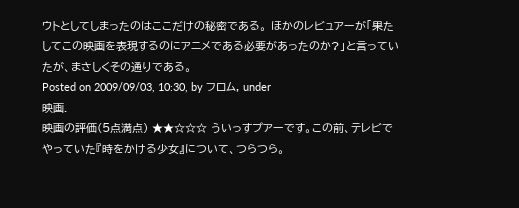ウトとしてしまったのはここだけの秘密である。 ほかのレビュアーが「果たしてこの映画を表現するのにアニメである必要があったのか?」と言っていたが、まさしくその通りである。
Posted on 2009/09/03, 10:30, by フロム, under
映画.
映画の評価(5点満点) ★★☆☆☆ ういっすプアーです。この前、テレビでやっていた『時をかける少女』について、つらつら。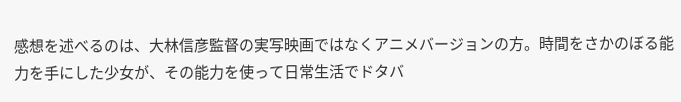感想を述べるのは、大林信彦監督の実写映画ではなくアニメバージョンの方。時間をさかのぼる能力を手にした少女が、その能力を使って日常生活でドタバ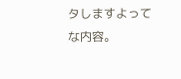タしますよってな内容。